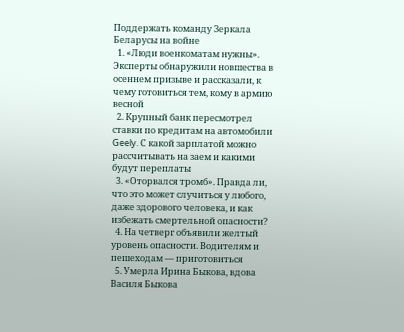Поддержать команду Зеркала
Беларусы на войне
  1. «Люди военкоматам нужны». Эксперты обнаружили новшества в осеннем призыве и рассказали, к чему готовиться тем, кому в армию весной
  2. Крупный банк пересмотрел ставки по кредитам на автомобили Geely. С какой зарплатой можно рассчитывать на заем и какими будут переплаты
  3. «Оторвался тромб». Правда ли, что это может случиться у любого, даже здорового человека, и как избежать смертельной опасности?
  4. На четверг объявили желтый уровень опасности. Водителям и пешеходам — приготовиться
  5. Умерла Ирина Быкова, вдова Василя Быкова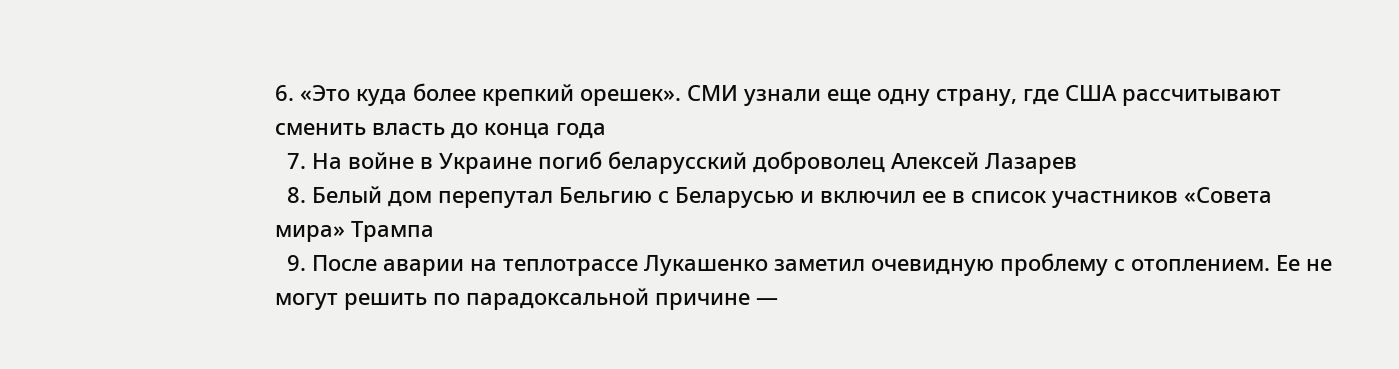6. «Это куда более крепкий орешек». СМИ узнали еще одну страну, где США рассчитывают сменить власть до конца года
  7. На войне в Украине погиб беларусский доброволец Алексей Лазарев
  8. Белый дом перепутал Бельгию с Беларусью и включил ее в список участников «Совета мира» Трампа
  9. После аварии на теплотрассе Лукашенко заметил очевидную проблему с отоплением. Ее не могут решить по парадоксальной причине —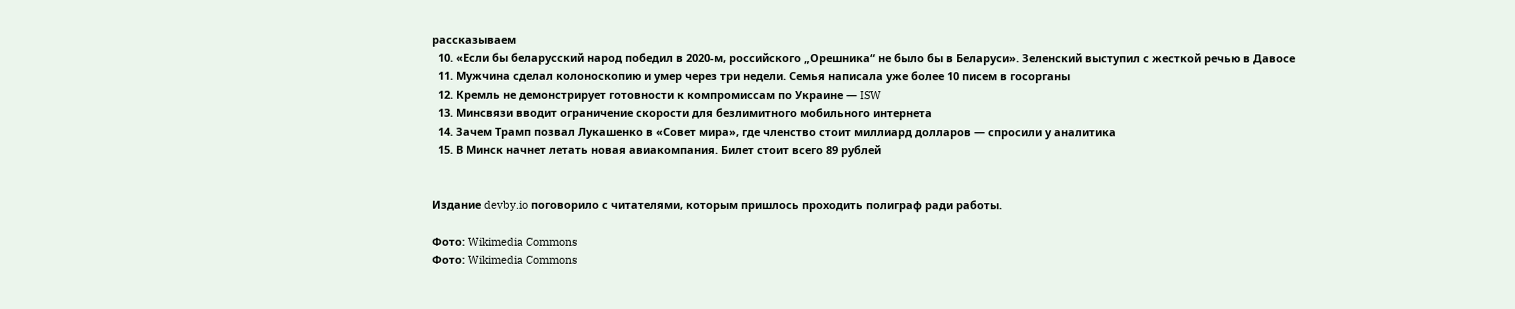рассказываем
  10. «Если бы беларусский народ победил в 2020-м, российского „Орешника“ не было бы в Беларуси». Зеленский выступил с жесткой речью в Давосе
  11. Мужчина сделал колоноскопию и умер через три недели. Семья написала уже более 10 писем в госорганы
  12. Кремль не демонстрирует готовности к компромиссам по Украине — ISW
  13. Минсвязи вводит ограничение скорости для безлимитного мобильного интернета
  14. Зачем Трамп позвал Лукашенко в «Совет мира», где членство стоит миллиард долларов — спросили у аналитика
  15. В Минск начнет летать новая авиакомпания. Билет стоит всего 89 рублей


Издание devby.io поговорило с читателями, которым пришлось проходить полиграф ради работы.

Фото: Wikimedia Commons
Фото: Wikimedia Commons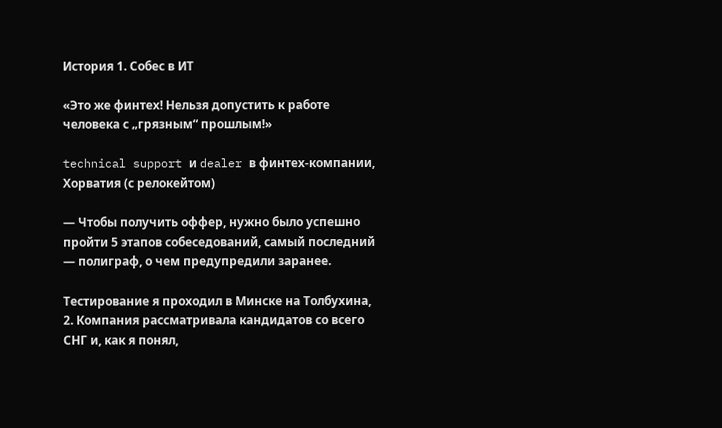История 1. Собес в ИТ

«Это же финтех! Нельзя допустить к работе человека с „грязным“ прошлым!»

technical support и dealer в финтех-компании, Хорватия (с релокейтом)

— Чтобы получить оффер, нужно было успешно пройти 5 этапов собеседований, самый последний — полиграф, о чем предупредили заранее.

Тестирование я проходил в Минске на Толбухина, 2. Компания рассматривала кандидатов со всего СНГ и, как я понял,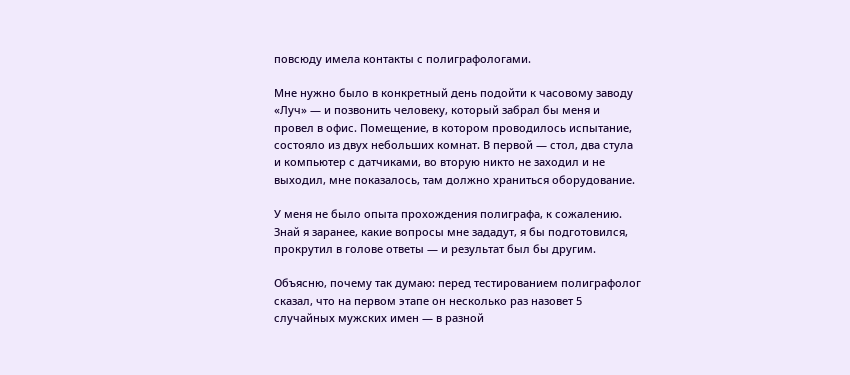повсюду имела контакты с полиграфологами.

Мне нужно было в конкретный день подойти к часовому заводу «Луч» — и позвонить человеку, который забрал бы меня и провел в офис. Помещение, в котором проводилось испытание, состояло из двух небольших комнат. В первой — стол, два стула и компьютер с датчиками, во вторую никто не заходил и не выходил, мне показалось, там должно храниться оборудование.

У меня не было опыта прохождения полиграфа, к сожалению. Знай я заранее, какие вопросы мне зададут, я бы подготовился, прокрутил в голове ответы — и результат был бы другим.

Объясню, почему так думаю: перед тестированием полиграфолог сказал, что на первом этапе он несколько раз назовет 5 случайных мужских имен — в разной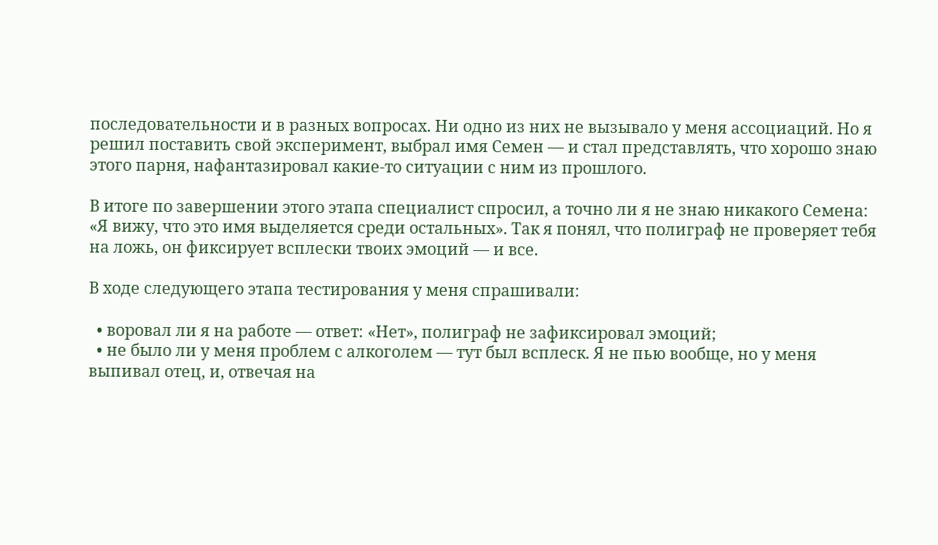последовательности и в разных вопросах. Ни одно из них не вызывало у меня ассоциаций. Но я решил поставить свой эксперимент, выбрал имя Семен — и стал представлять, что хорошо знаю этого парня, нафантазировал какие-то ситуации с ним из прошлого.

В итоге по завершении этого этапа специалист спросил, а точно ли я не знаю никакого Семена: «Я вижу, что это имя выделяется среди остальных». Так я понял, что полиграф не проверяет тебя на ложь, он фиксирует всплески твоих эмоций — и все.

В ходе следующего этапа тестирования у меня спрашивали:

  • воровал ли я на работе — ответ: «Нет», полиграф не зафиксировал эмоций;
  • не было ли у меня проблем с алкоголем — тут был всплеск. Я не пью вообще, но у меня выпивал отец, и, отвечая на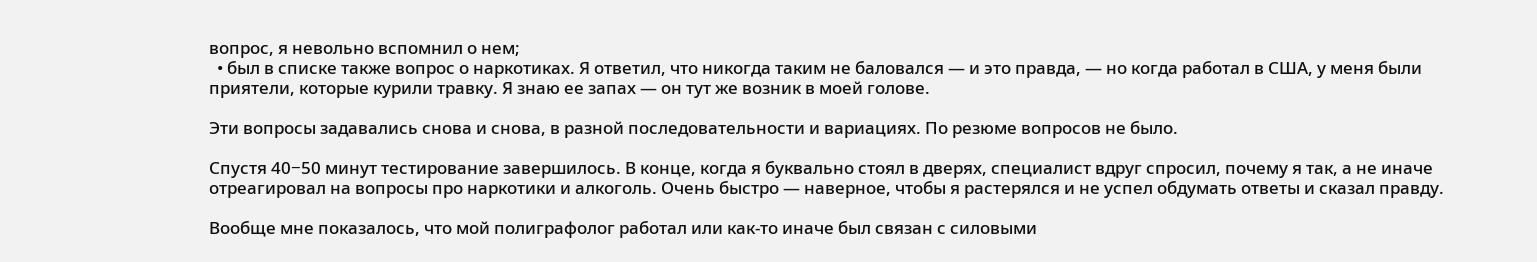вопрос, я невольно вспомнил о нем;
  • был в списке также вопрос о наркотиках. Я ответил, что никогда таким не баловался — и это правда, — но когда работал в США, у меня были приятели, которые курили травку. Я знаю ее запах — он тут же возник в моей голове.

Эти вопросы задавались снова и снова, в разной последовательности и вариациях. По резюме вопросов не было.

Спустя 40−50 минут тестирование завершилось. В конце, когда я буквально стоял в дверях, специалист вдруг спросил, почему я так, а не иначе отреагировал на вопросы про наркотики и алкоголь. Очень быстро — наверное, чтобы я растерялся и не успел обдумать ответы и сказал правду.

Вообще мне показалось, что мой полиграфолог работал или как-то иначе был связан с силовыми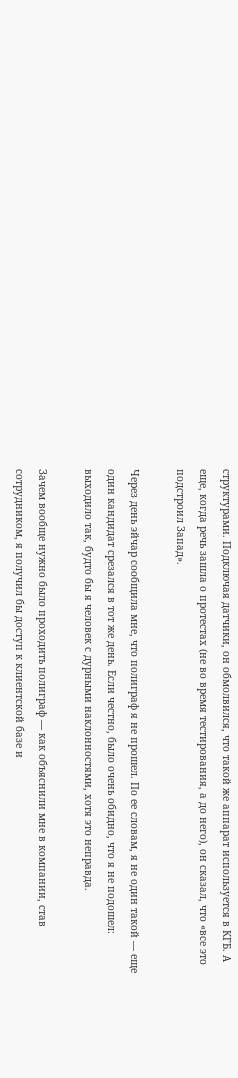структурами. Подключая датчики, он обмолвился, что такой же аппарат используется в КГБ. А еще, когда речь зашла о протестах (не во время тестирования, а до него), он сказал, что «все это подстроил Запад».

Через день эйчар сообщила мне, что полиграф я не прошел. По ее словам, я не один такой — еще один кандидат срезался в тот же день. Если честно, было очень обидно, что я не подошел: выходило так, будто бы я человек с дурными наклонностями, хотя это неправда.

Зачем вообще нужно было проходить полиграф — как объяснили мне в компании, став сотрудником, я получил бы доступ к клиентской базе и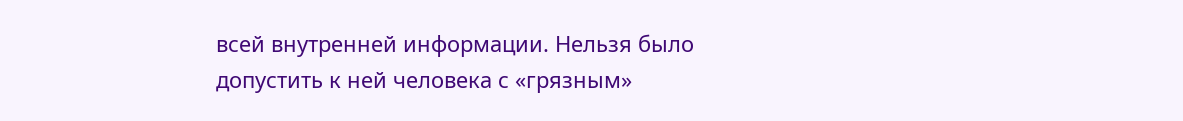всей внутренней информации. Нельзя было допустить к ней человека с «грязным»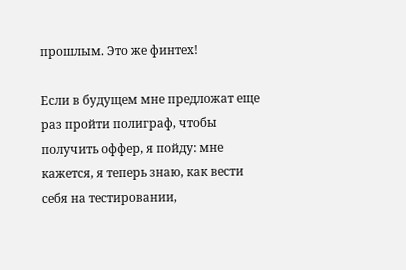прошлым. Это же финтех!

Если в будущем мне предложат еще раз пройти полиграф, чтобы получить оффер, я пойду: мне кажется, я теперь знаю, как вести себя на тестировании,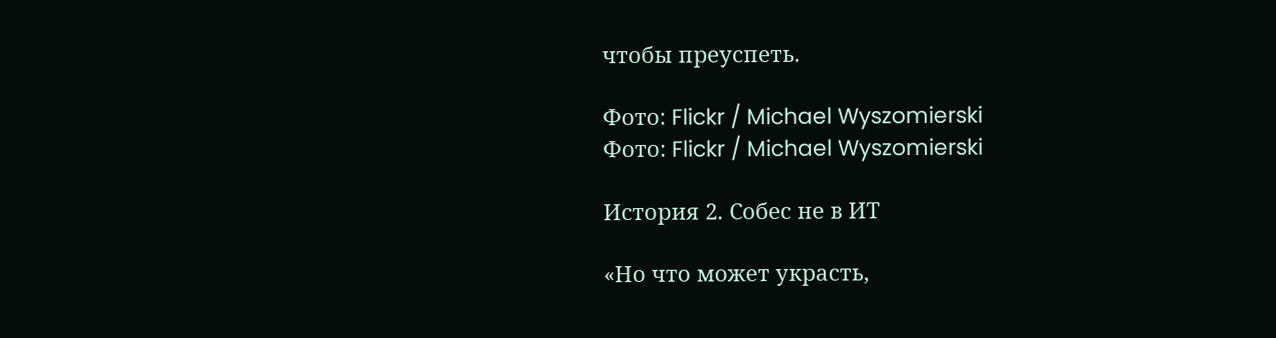чтобы преуспеть.

Фото: Flickr / Michael Wyszomierski
Фото: Flickr / Michael Wyszomierski

История 2. Собес не в ИТ

«Но что может украсть,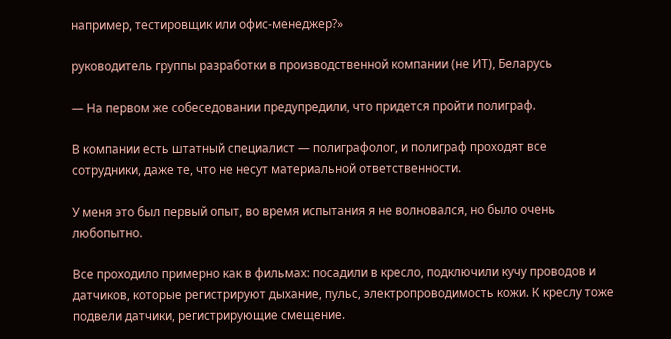например, тестировщик или офис-менеджер?»

руководитель группы разработки в производственной компании (не ИТ), Беларусь

— На первом же собеседовании предупредили, что придется пройти полиграф.

В компании есть штатный специалист — полиграфолог, и полиграф проходят все сотрудники, даже те, что не несут материальной ответственности.

У меня это был первый опыт, во время испытания я не волновался, но было очень любопытно.

Все проходило примерно как в фильмах: посадили в кресло, подключили кучу проводов и датчиков, которые регистрируют дыхание, пульс, электропроводимость кожи. К креслу тоже подвели датчики, регистрирующие смещение.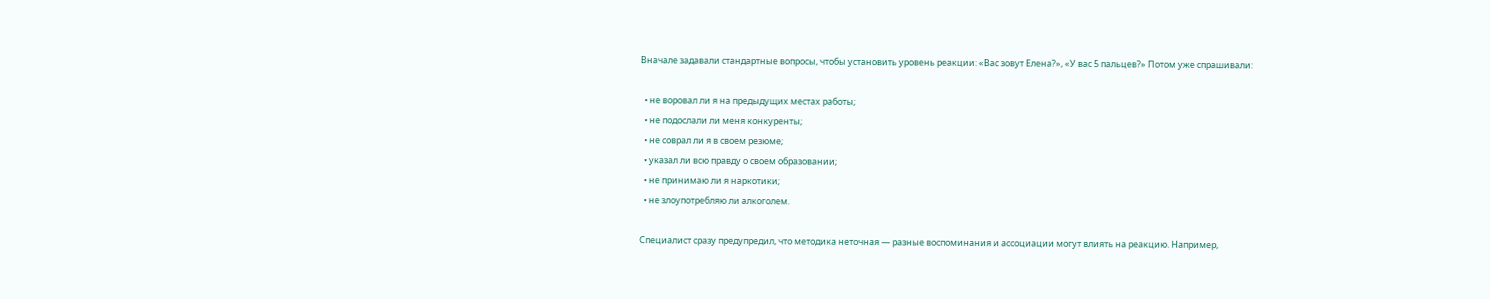Вначале задавали стандартные вопросы, чтобы установить уровень реакции: «Вас зовут Елена?», «У вас 5 пальцев?» Потом уже спрашивали:

  • не воровал ли я на предыдущих местах работы;
  • не подослали ли меня конкуренты;
  • не соврал ли я в своем резюме;
  • указал ли всю правду о своем образовании;
  • не принимаю ли я наркотики;
  • не злоупотребляю ли алкоголем.

Специалист сразу предупредил, что методика неточная — разные воспоминания и ассоциации могут влиять на реакцию. Например,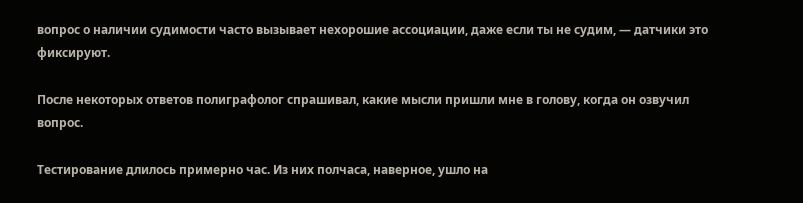вопрос о наличии судимости часто вызывает нехорошие ассоциации, даже если ты не судим, — датчики это фиксируют.

После некоторых ответов полиграфолог спрашивал, какие мысли пришли мне в голову, когда он озвучил вопрос.

Тестирование длилось примерно час. Из них полчаса, наверное, ушло на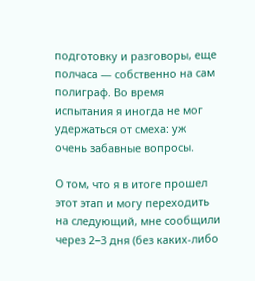подготовку и разговоры, еще полчаса — собственно на сам полиграф. Во время испытания я иногда не мог удержаться от смеха: уж очень забавные вопросы.

О том, что я в итоге прошел этот этап и могу переходить на следующий, мне сообщили через 2−3 дня (без каких-либо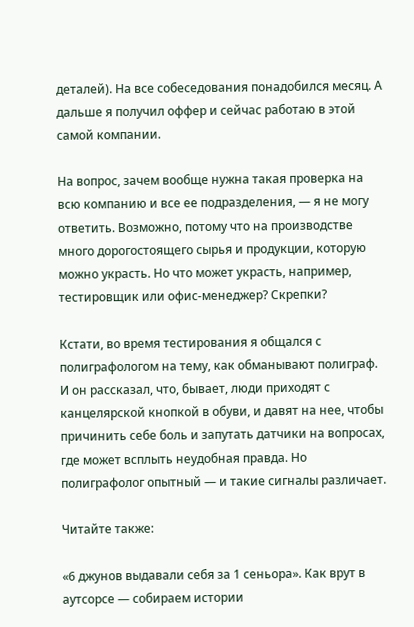деталей). На все собеседования понадобился месяц. А дальше я получил оффер и сейчас работаю в этой самой компании.

На вопрос, зачем вообще нужна такая проверка на всю компанию и все ее подразделения, — я не могу ответить. Возможно, потому что на производстве много дорогостоящего сырья и продукции, которую можно украсть. Но что может украсть, например, тестировщик или офис-менеджер? Скрепки?

Кстати, во время тестирования я общался с полиграфологом на тему, как обманывают полиграф. И он рассказал, что, бывает, люди приходят с канцелярской кнопкой в обуви, и давят на нее, чтобы причинить себе боль и запутать датчики на вопросах, где может всплыть неудобная правда. Но полиграфолог опытный — и такие сигналы различает.

Читайте также:

«6 джунов выдавали себя за 1 сеньора». Как врут в аутсорсе — собираем истории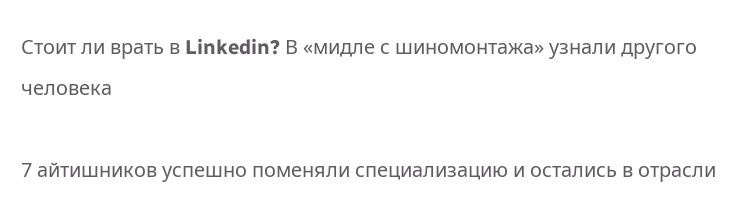Стоит ли врать в Linkedin? В «мидле с шиномонтажа» узнали другого человека

7 айтишников успешно поменяли специализацию и остались в отрасли